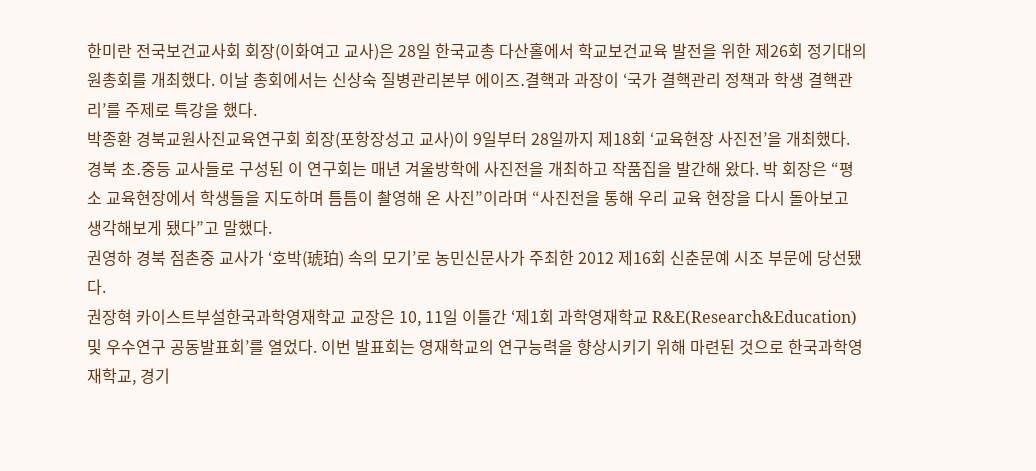한미란 전국보건교사회 회장(이화여고 교사)은 28일 한국교총 다산홀에서 학교보건교육 발전을 위한 제26회 정기대의원총회를 개최했다. 이날 총회에서는 신상숙 질병관리본부 에이즈․결핵과 과장이 ‘국가 결핵관리 정책과 학생 결핵관리’를 주제로 특강을 했다.
박종환 경북교원사진교육연구회 회장(포항장성고 교사)이 9일부터 28일까지 제18회 ‘교육현장 사진전’을 개최했다. 경북 초․중등 교사들로 구성된 이 연구회는 매년 겨울방학에 사진전을 개최하고 작품집을 발간해 왔다. 박 회장은 “평소 교육현장에서 학생들을 지도하며 틈틈이 촬영해 온 사진”이라며 “사진전을 통해 우리 교육 현장을 다시 돌아보고 생각해보게 됐다”고 말했다.
권영하 경북 점촌중 교사가 ‘호박(琥珀) 속의 모기’로 농민신문사가 주최한 2012 제16회 신춘문예 시조 부문에 당선됐다.
권장혁 카이스트부설한국과학영재학교 교장은 10, 11일 이틀간 ‘제1회 과학영재학교 R&E(Research&Education) 및 우수연구 공동발표회’를 열었다. 이번 발표회는 영재학교의 연구능력을 향상시키기 위해 마련된 것으로 한국과학영재학교, 경기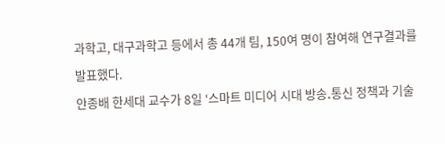과학고, 대구과학고 등에서 총 44개 팀, 150여 명이 참여해 연구결과를 발표했다.
안종배 한세대 교수가 8일 ‘스마트 미디어 시대 방송․통신 정책과 기술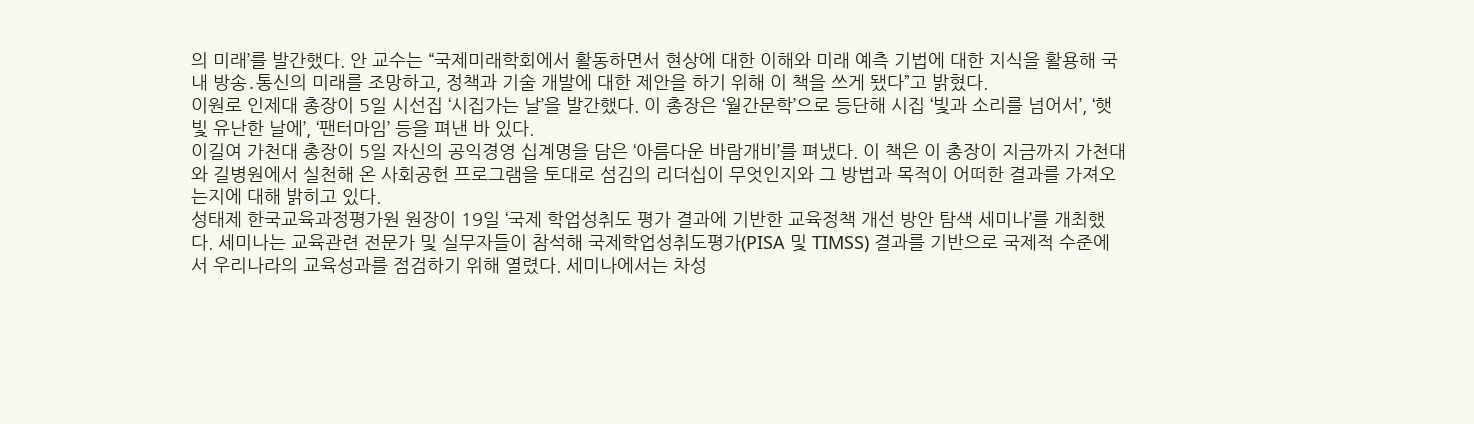의 미래’를 발간했다. 안 교수는 “국제미래학회에서 활동하면서 현상에 대한 이해와 미래 예측 기법에 대한 지식을 활용해 국내 방송․통신의 미래를 조망하고, 정책과 기술 개발에 대한 제안을 하기 위해 이 책을 쓰게 됐다”고 밝혔다.
이원로 인제대 총장이 5일 시선집 ‘시집가는 날’을 발간했다. 이 총장은 ‘월간문학’으로 등단해 시집 ‘빛과 소리를 넘어서’, ‘햇빛 유난한 날에’, ‘팬터마임’ 등을 펴낸 바 있다.
이길여 가천대 총장이 5일 자신의 공익경영 십계명을 담은 ‘아름다운 바람개비’를 펴냈다. 이 책은 이 총장이 지금까지 가천대와 길병원에서 실천해 온 사회공헌 프로그램을 토대로 섬김의 리더십이 무엇인지와 그 방법과 목적이 어떠한 결과를 가져오는지에 대해 밝히고 있다.
성태제 한국교육과정평가원 원장이 19일 ‘국제 학업성취도 평가 결과에 기반한 교육정책 개선 방안 탐색 세미나’를 개최했다. 세미나는 교육관련 전문가 및 실무자들이 참석해 국제학업성취도평가(PISA 및 TIMSS) 결과를 기반으로 국제적 수준에서 우리나라의 교육성과를 점검하기 위해 열렸다. 세미나에서는 차성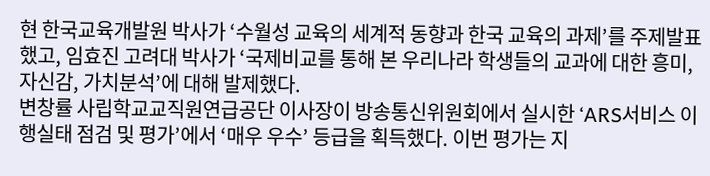현 한국교육개발원 박사가 ‘수월성 교육의 세계적 동향과 한국 교육의 과제’를 주제발표했고, 임효진 고려대 박사가 ‘국제비교를 통해 본 우리나라 학생들의 교과에 대한 흥미, 자신감, 가치분석’에 대해 발제했다.
변창률 사립학교교직원연급공단 이사장이 방송통신위원회에서 실시한 ‘ARS서비스 이행실태 점검 및 평가’에서 ‘매우 우수’ 등급을 획득했다. 이번 평가는 지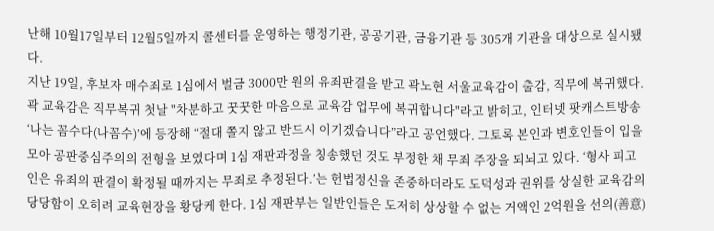난해 10월17일부터 12월5일까지 콜센터를 운영하는 행정기관, 공공기관, 금융기관 등 305개 기관을 대상으로 실시됐다.
지난 19일, 후보자 매수죄로 1심에서 벌금 3000만 원의 유죄판결을 받고 곽노현 서울교육감이 출감, 직무에 복귀했다. 곽 교육감은 직무복귀 첫날 "차분하고 꿋꿋한 마음으로 교육감 업무에 복귀합니다"라고 밝히고, 인터넷 팟캐스트방송 ‘나는 꼼수다(나꼼수)’에 등장해 “절대 쫄지 않고 반드시 이기겠습니다”라고 공언했다. 그토록 본인과 변호인들이 입을 모아 공판중심주의의 전형을 보였다며 1심 재판과정을 칭송했던 것도 부정한 채 무죄 주장을 되뇌고 있다. ‘형사 피고인은 유죄의 판결이 확정될 때까지는 무죄로 추정된다.’는 헌법정신을 존중하더라도 도덕성과 권위를 상실한 교육감의 당당함이 오히려 교육현장을 황당케 한다. 1심 재판부는 일반인들은 도저히 상상할 수 없는 거액인 2억원을 선의(善意)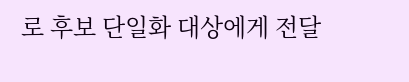로 후보 단일화 대상에게 전달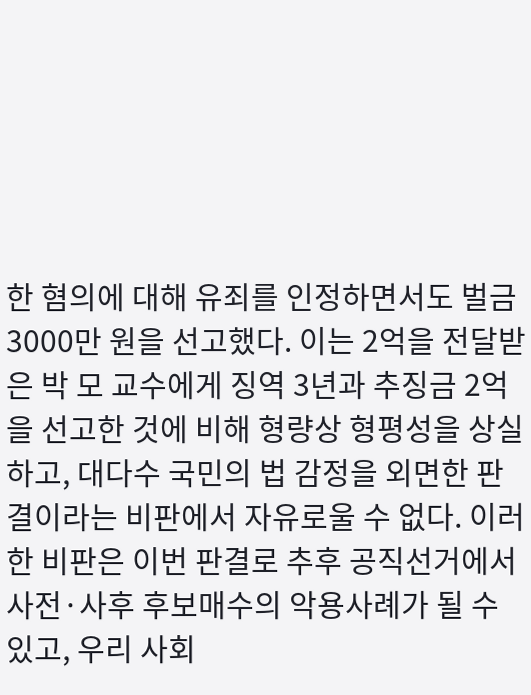한 혐의에 대해 유죄를 인정하면서도 벌금 3000만 원을 선고했다. 이는 2억을 전달받은 박 모 교수에게 징역 3년과 추징금 2억을 선고한 것에 비해 형량상 형평성을 상실하고, 대다수 국민의 법 감정을 외면한 판결이라는 비판에서 자유로울 수 없다. 이러한 비판은 이번 판결로 추후 공직선거에서 사전·사후 후보매수의 악용사례가 될 수 있고, 우리 사회